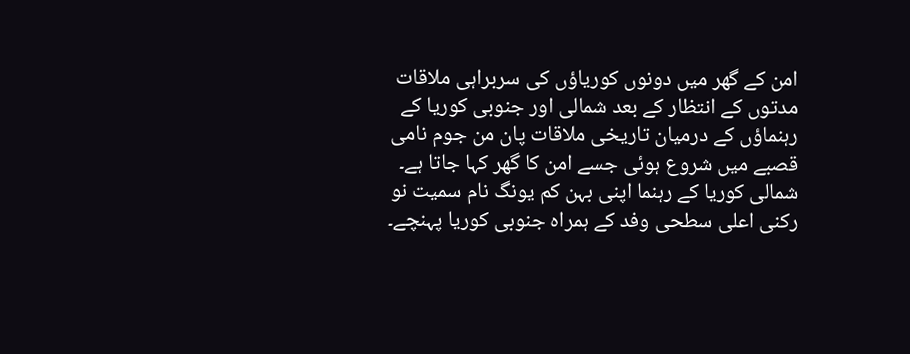امن کے گھر میں دونوں کوریاؤں کی سربراہی ملاقات
مدتوں کے انتظار کے بعد شمالی اور جنوبی کوریا کے رہنماؤں کے درمیان تاریخی ملاقات پان من جوم نامی قصبے میں شروع ہوئی جسے امن کا گھر کہا جاتا ہے۔
شمالی کوریا کے رہنما اپنی بہن کم یونگ نام سمیت نو رکنی اعلی سطحی وفد کے ہمراہ جنوبی کوریا پہنچے۔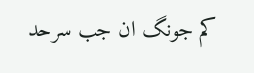کم جونگ ان جب سرحد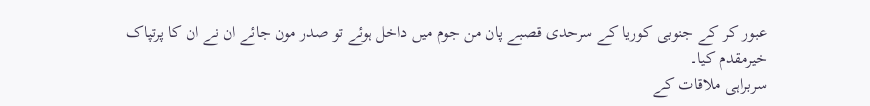عبور کر کے جنوبی کوریا کے سرحدی قصبے پان من جوم میں داخل ہوئے تو صدر مون جائے ان نے ان کا پرتپاک خیرمقدم کیا۔
سربراہی ملاقات کے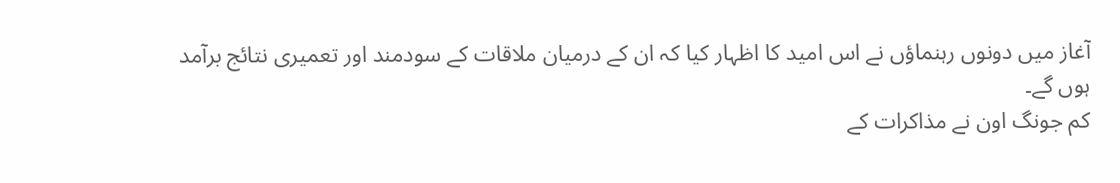آغاز میں دونوں رہنماؤں نے اس امید کا اظہار کیا کہ ان کے درمیان ملاقات کے سودمند اور تعمیری نتائج برآمد ہوں گے۔
کم جونگ اون نے مذاکرات کے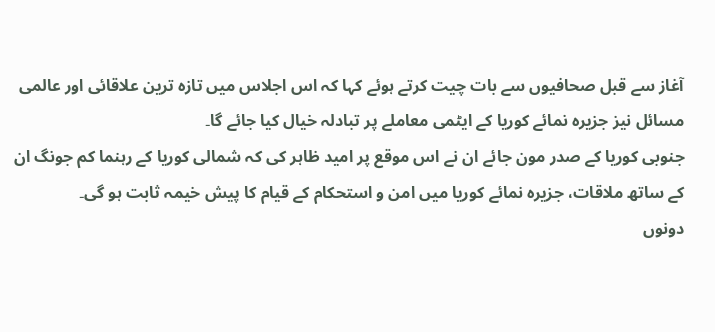آغاز سے قبل صحافیوں سے بات چیت کرتے ہوئے کہا کہ اس اجلاس میں تازہ ترین علاقائی اور عالمی مسائل نیز جزیرہ نمائے کوریا کے ایٹمی معاملے پر تبادلہ خیال کیا جائے گا۔
جنوبی کوریا کے صدر مون جائے ان نے اس موقع پر امید ظاہر کی کہ شمالی کوریا کے رہنما کم جونگ ان کے ساتھ ملاقات، جزیرہ نمائے کوریا میں امن و استحکام کے قیام کا پیش خیمہ ثابت ہو گی۔
دونوں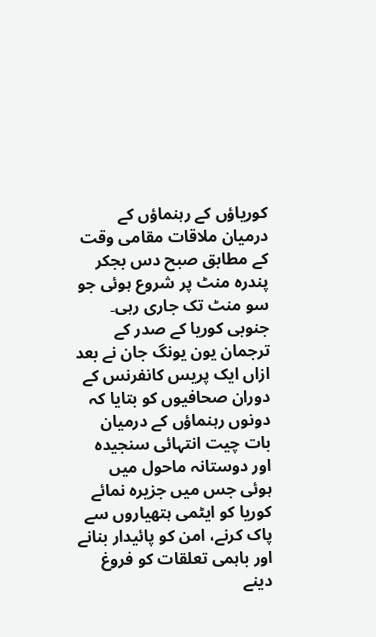کوریاؤں کے رہنماؤں کے درمیان ملاقات مقامی وقت کے مطابق صبح دس بجکر پندرہ منٹ پر شروع ہوئی جو سو منٹ تک جاری رہی۔
جنوبی کوریا کے صدر کے ترجمان یون یونگ جان نے بعد ازاں ایک پریس کانفرنس کے دوران صحافیوں کو بتایا کہ دونوں رہنماؤں کے درمیان بات چیت انتہائی سنجیدہ اور دوستانہ ماحول میں ہوئی جس میں جزیرہ نمائے کوریا کو ایٹمی ہتھیاروں سے پاک کرنے، امن کو پائیدار بنانے اور باہمی تعلقات کو فروغ دینے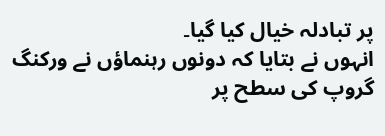پر تبادلہ خیال کیا گیا۔
انہوں نے بتایا کہ دونوں رہنماؤں نے ورکنگ گروپ کی سطح پر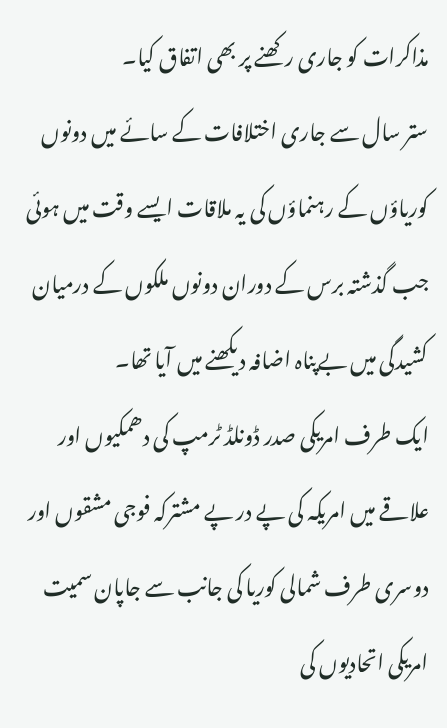مذاکرات کو جاری رکھنے پر بھی اتفاق کیا۔
ستر سال سے جاری اختلافات کے سائے میں دونوں کوریاؤں کے رہنماؤں کی یہ ملاقات ایسے وقت میں ہوئی جب گذشتہ برس کے دوران دونوں ملکوں کے درمیان کشیدگی میں بےپناہ اضافہ دیکھنے میں آیا تھا۔
ایک طرف امریکی صدر ڈونلڈ ٹرمپ کی دھمکیوں اور علاقے میں امریکہ کی پے در پے مشترکہ فوجی مشقوں اور دوسری طرف شمالی کوریا کی جانب سے جاپان سمیت امریکی اتحادیوں کی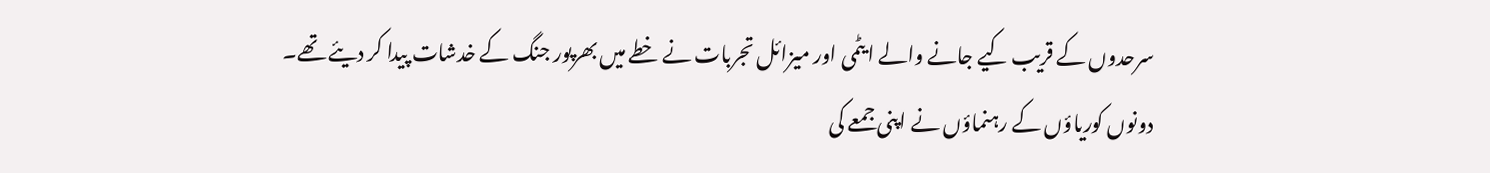سرحدوں کے قریب کیے جانے والے ایٹمی اور میزائل تجربات نے خطے میں بھرپور جنگ کے خدشات پیدا کر دیئے تھے۔
دونوں کوریاؤں کے رہنماؤں نے اپنی جمعے کی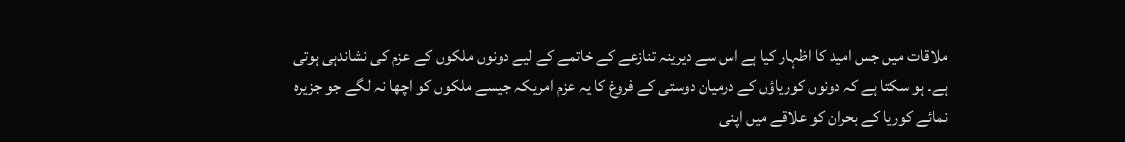ملاقات میں جس امید کا اظہار کیا ہے اس سے دیرینہ تنازعے کے خاتمے کے لیے دونوں ملکوں کے عزم کی نشاندہی ہوتی ہے۔ ہو سکتا ہے کہ دونوں کوریاؤں کے درمیان دوستی کے فروغ کا یہ عزم امریکہ جیسے ملکوں کو اچھا نہ لگے جو جزیرہ نمائے کوریا کے بحران کو علاقے میں اپنی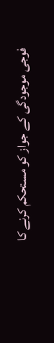فوجی موجودگی کے جواز کو مستحکم کرنے کا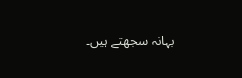بہانہ سجھتے ہیں۔